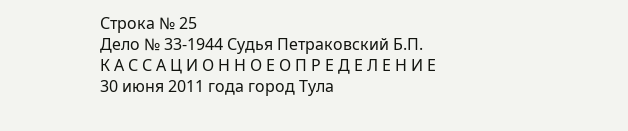Строка № 25
Дело № 33-1944 Судья Петраковский Б.П.
К А С С А Ц И О Н Н О Е О П Р Е Д Е Л Е Н И Е
30 июня 2011 года город Тула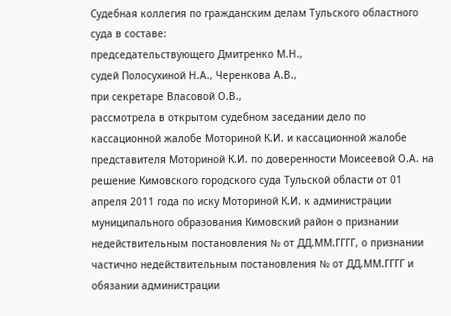Судебная коллегия по гражданским делам Тульского областного суда в составе:
председательствующего Дмитренко М.Н.,
судей Полосухиной Н.А., Черенкова А.В.,
при секретаре Власовой О.В.,
рассмотрела в открытом судебном заседании дело по кассационной жалобе Моториной К.И. и кассационной жалобе представителя Моториной К.И. по доверенности Моисеевой О.А. на решение Кимовского городского суда Тульской области от 01 апреля 2011 года по иску Моториной К.И. к администрации муниципального образования Кимовский район о признании недействительным постановления № от ДД.ММ.ГГГГ, о признании частично недействительным постановления № от ДД.ММ.ГГГГ и обязании администрации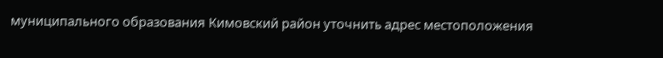муниципального образования Кимовский район уточнить адрес местоположения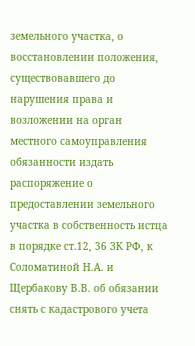земельного участка, о восстановлении положения, существовавшего до нарушения права и возложении на орган местного самоуправления обязанности издать распоряжение о предоставлении земельного участка в собственность истца в порядке ст.12, 36 ЗК РФ, к Соломатиной Н.А. и Щербакову В.В. об обязании снять с кадастрового учета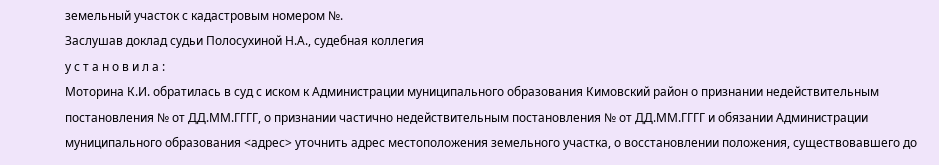земельный участок с кадастровым номером №.
Заслушав доклад судьи Полосухиной Н.А., судебная коллегия
у с т а н о в и л а :
Моторина К.И. обратилась в суд с иском к Администрации муниципального образования Кимовский район о признании недействительным постановления № от ДД.ММ.ГГГГ, о признании частично недействительным постановления № от ДД.ММ.ГГГГ и обязании Администрации муниципального образования <адрес> уточнить адрес местоположения земельного участка, о восстановлении положения, существовавшего до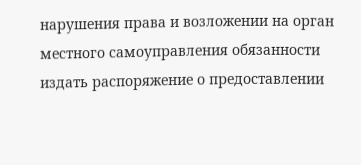нарушения права и возложении на орган местного самоуправления обязанности издать распоряжение о предоставлении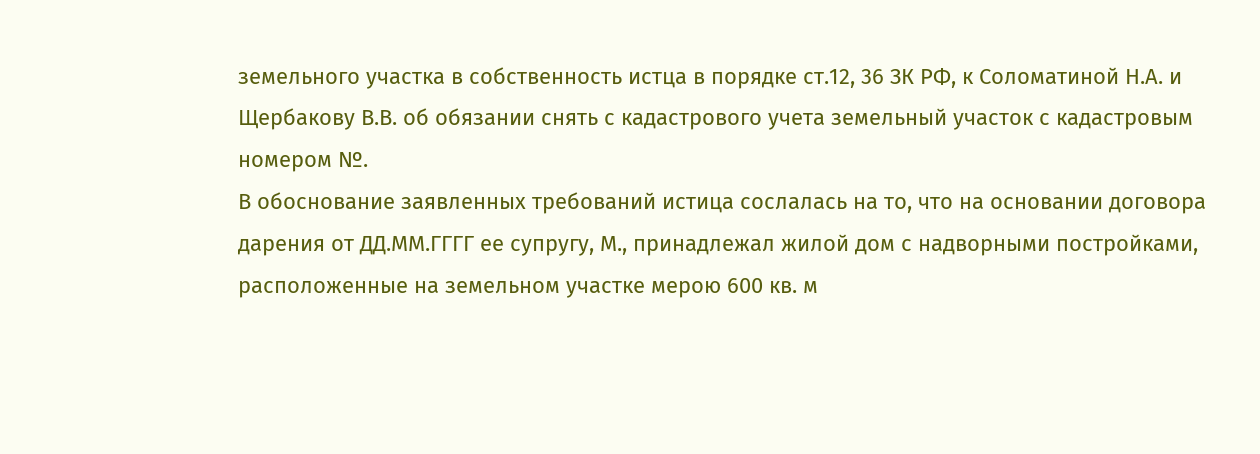земельного участка в собственность истца в порядке ст.12, 36 ЗК РФ, к Соломатиной Н.А. и Щербакову В.В. об обязании снять с кадастрового учета земельный участок с кадастровым номером №.
В обоснование заявленных требований истица сослалась на то, что на основании договора дарения от ДД.ММ.ГГГГ ее супругу, М., принадлежал жилой дом с надворными постройками, расположенные на земельном участке мерою 600 кв. м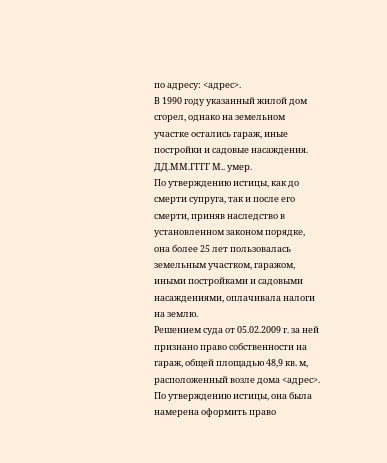по адресу: <адрес>.
В 1990 году указанный жилой дом сгорел, однако на земельном участке остались гараж, иные постройки и садовые насаждения.
ДД.ММ.ГГГГ М.. умер.
По утверждению истицы, как до смерти супруга, так и после его смерти, приняв наследство в установленном законом порядке, она более 25 лет пользовалась земельным участком, гаражом, иными постройками и садовыми насаждениями, оплачивала налоги на землю.
Решением суда от 05.02.2009 г. за ней признано право собственности на гараж, общей площадью 48,9 кв. м, расположенный возле дома <адрес>.
По утверждению истицы, она была намерена оформить право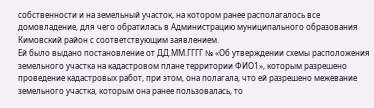собственности и на земельный участок, на котором ранее располагалось все домовладение, для чего обратилась в Администрацию муниципального образования Кимовский район с соответствующим заявлением.
Ей было выдано постановление от ДД.ММ.ГГГГ № «Об утверждении схемы расположения земельного участка на кадастровом плане территории ФИО1», которым разрешено проведение кадастровых работ, при этом, она полагала, что ей разрешено межевание земельного участка, которым она ранее пользовалась, то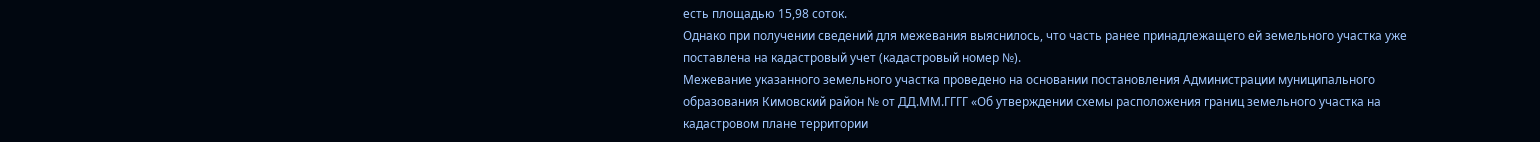есть площадью 15,98 соток.
Однако при получении сведений для межевания выяснилось, что часть ранее принадлежащего ей земельного участка уже поставлена на кадастровый учет (кадастровый номер №).
Межевание указанного земельного участка проведено на основании постановления Администрации муниципального образования Кимовский район № от ДД.ММ.ГГГГ «Об утверждении схемы расположения границ земельного участка на кадастровом плане территории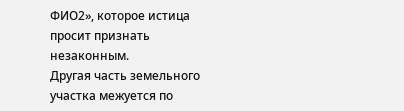ФИО2», которое истица просит признать незаконным.
Другая часть земельного участка межуется по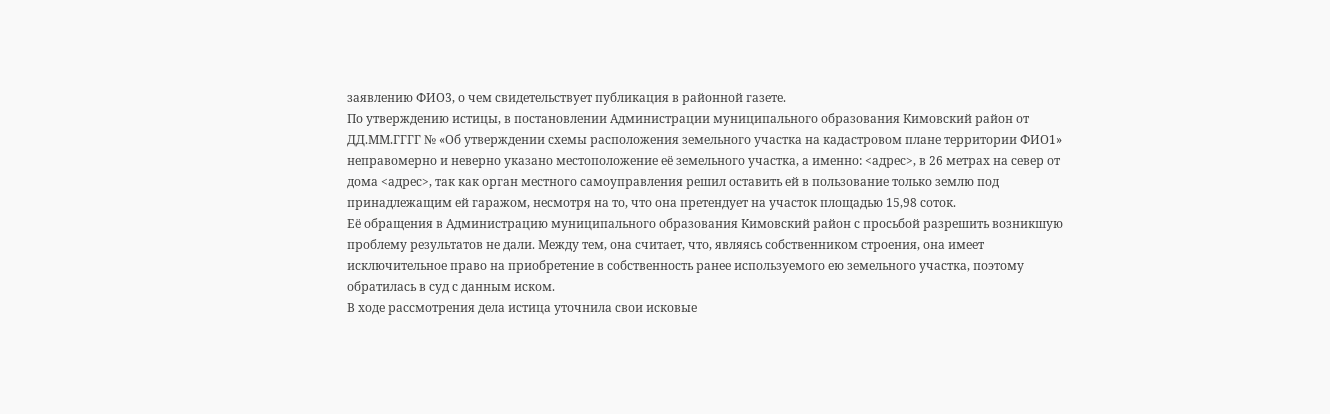заявлению ФИО3, о чем свидетельствует публикация в районной газете.
По утверждению истицы, в постановлении Администрации муниципального образования Кимовский район от ДД.ММ.ГГГГ № «Об утверждении схемы расположения земельного участка на кадастровом плане территории ФИО1» неправомерно и неверно указано местоположение её земельного участка, а именно: <адрес>, в 26 метрах на север от дома <адрес>, так как орган местного самоуправления решил оставить ей в пользование только землю под принадлежащим ей гаражом, несмотря на то, что она претендует на участок площадью 15,98 соток.
Её обращения в Администрацию муниципального образования Кимовский район с просьбой разрешить возникшую проблему результатов не дали. Между тем, она считает, что, являясь собственником строения, она имеет исключительное право на приобретение в собственность ранее используемого ею земельного участка, поэтому обратилась в суд с данным иском.
В ходе рассмотрения дела истица уточнила свои исковые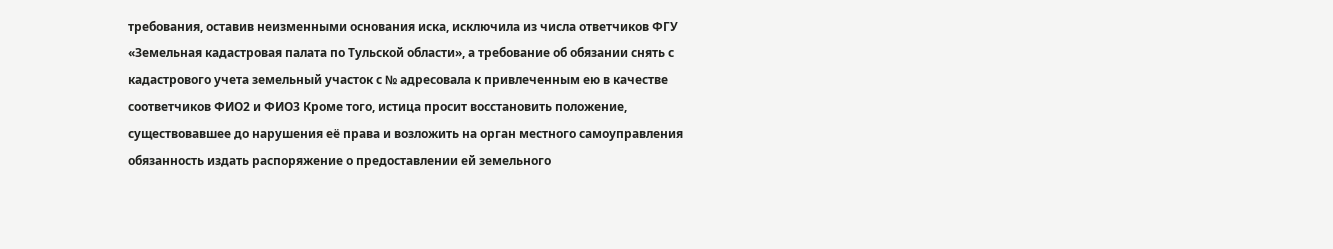требования, оставив неизменными основания иска, исключила из числа ответчиков ФГУ «Земельная кадастровая палата по Тульской области», а требование об обязании снять с кадастрового учета земельный участок с № адресовала к привлеченным ею в качестве соответчиков ФИО2 и ФИО3 Кроме того, истица просит восстановить положение, существовавшее до нарушения её права и возложить на орган местного самоуправления обязанность издать распоряжение о предоставлении ей земельного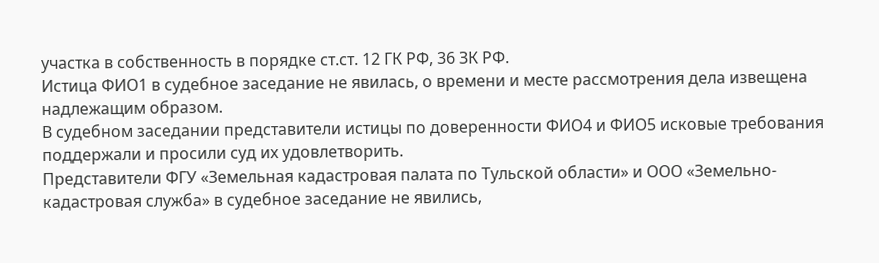участка в собственность в порядке ст.ст. 12 ГК РФ, 36 ЗК РФ.
Истица ФИО1 в судебное заседание не явилась, о времени и месте рассмотрения дела извещена надлежащим образом.
В судебном заседании представители истицы по доверенности ФИО4 и ФИО5 исковые требования поддержали и просили суд их удовлетворить.
Представители ФГУ «Земельная кадастровая палата по Тульской области» и ООО «Земельно-кадастровая служба» в судебное заседание не явились,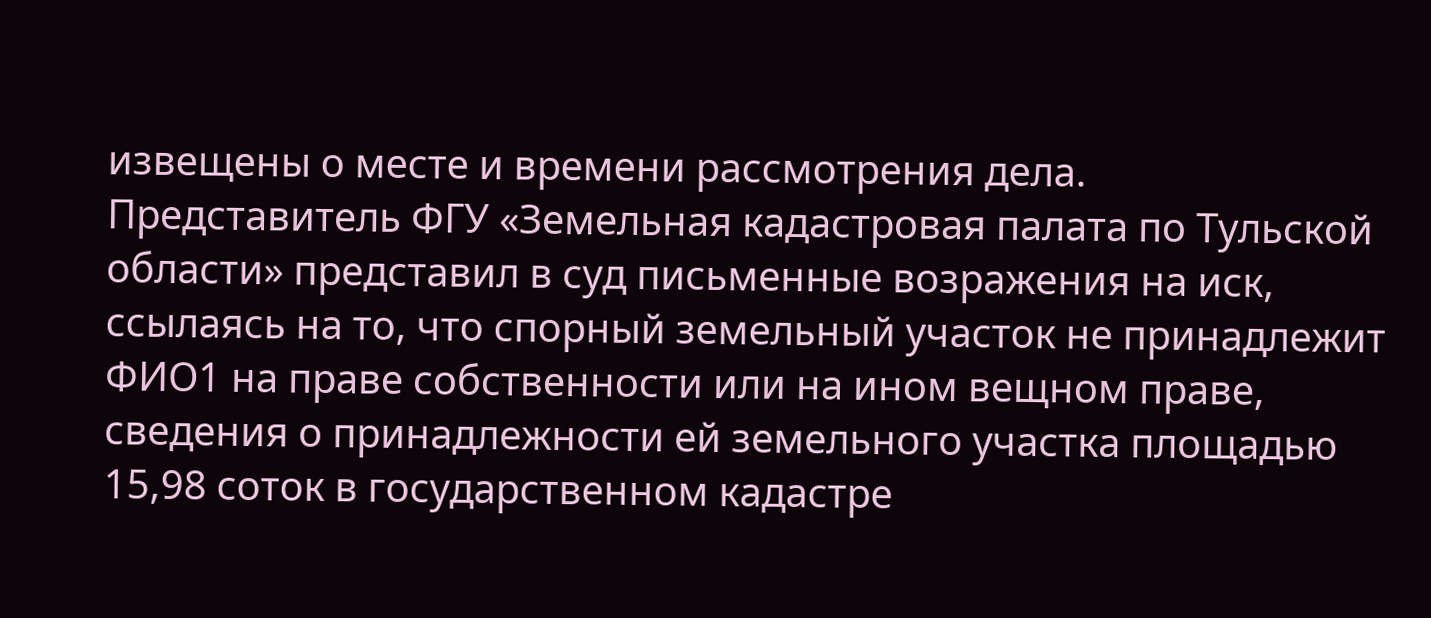извещены о месте и времени рассмотрения дела.
Представитель ФГУ «Земельная кадастровая палата по Тульской области» представил в суд письменные возражения на иск, ссылаясь на то, что спорный земельный участок не принадлежит ФИО1 на праве собственности или на ином вещном праве, сведения о принадлежности ей земельного участка площадью 15,98 соток в государственном кадастре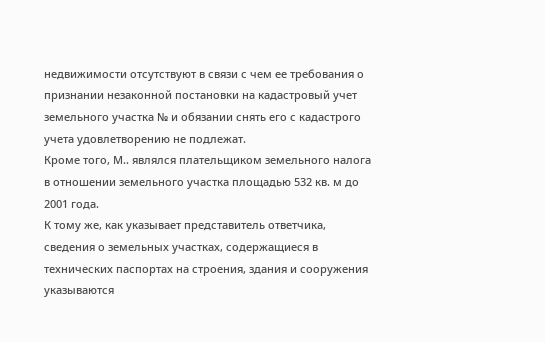недвижимости отсутствуют в связи с чем ее требования о признании незаконной постановки на кадастровый учет земельного участка № и обязании снять его с кадастрого учета удовлетворению не подлежат.
Кроме того, М.. являлся плательщиком земельного налога в отношении земельного участка площадью 532 кв. м до 2001 года.
К тому же, как указывает представитель ответчика, сведения о земельных участках, содержащиеся в технических паспортах на строения, здания и сооружения указываются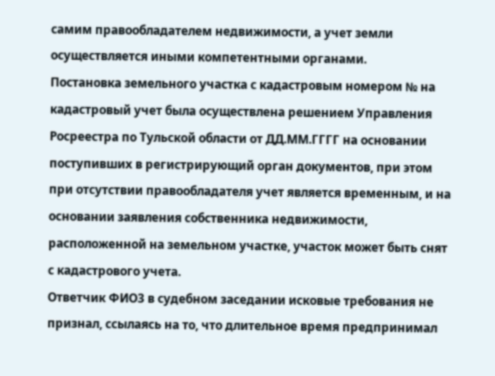самим правообладателем недвижимости, а учет земли осуществляется иными компетентными органами.
Постановка земельного участка с кадастровым номером № на кадастровый учет была осуществлена решением Управления Росреестра по Тульской области от ДД.ММ.ГГГГ на основании поступивших в регистрирующий орган документов, при этом при отсутствии правообладателя учет является временным, и на основании заявления собственника недвижимости, расположенной на земельном участке, участок может быть снят с кадастрового учета.
Ответчик ФИО3 в судебном заседании исковые требования не признал, ссылаясь на то, что длительное время предпринимал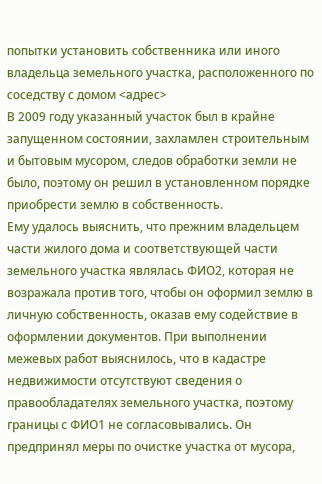попытки установить собственника или иного владельца земельного участка, расположенного по соседству с домом <адрес>
В 2009 году указанный участок был в крайне запущенном состоянии, захламлен строительным и бытовым мусором, следов обработки земли не было, поэтому он решил в установленном порядке приобрести землю в собственность.
Ему удалось выяснить, что прежним владельцем части жилого дома и соответствующей части земельного участка являлась ФИО2, которая не возражала против того, чтобы он оформил землю в личную собственность, оказав ему содействие в оформлении документов. При выполнении межевых работ выяснилось, что в кадастре недвижимости отсутствуют сведения о правообладателях земельного участка, поэтому границы с ФИО1 не согласовывались. Он предпринял меры по очистке участка от мусора,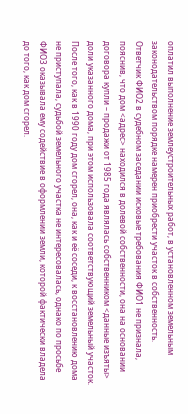оплатил выполнение землеустроительных работ, в установленном земельным законодательством порядке намерен приобрести участок в собственность.
Ответчик ФИО2 в судебном заседании исковые требования ФИО1 не признала, пояснив, что дом <адрес> находился в долевой собственности, она на основании договора купли – продажи от 1985 года являлась собственником <данные изъяты> доли указанного дома, при этом использовала соответствующий земельный участок. После того, как в 1990 году дом сгорел, она, как и её соседи, к восстановлению дома не приступала, судьбой земельного участка не интересовалась, однако по просьбе ФИО3 оказывала ему содействие в оформлении земли, которой фактически владела до того, как дом сгорел.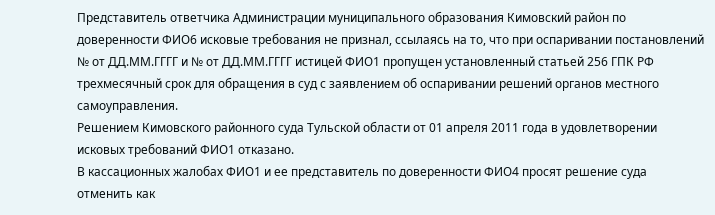Представитель ответчика Администрации муниципального образования Кимовский район по доверенности ФИО6 исковые требования не признал, ссылаясь на то, что при оспаривании постановлений № от ДД.ММ.ГГГГ и № от ДД.ММ.ГГГГ истицей ФИО1 пропущен установленный статьей 256 ГПК РФ трехмесячный срок для обращения в суд с заявлением об оспаривании решений органов местного самоуправления.
Решением Кимовского районного суда Тульской области от 01 апреля 2011 года в удовлетворении исковых требований ФИО1 отказано.
В кассационных жалобах ФИО1 и ее представитель по доверенности ФИО4 просят решение суда отменить как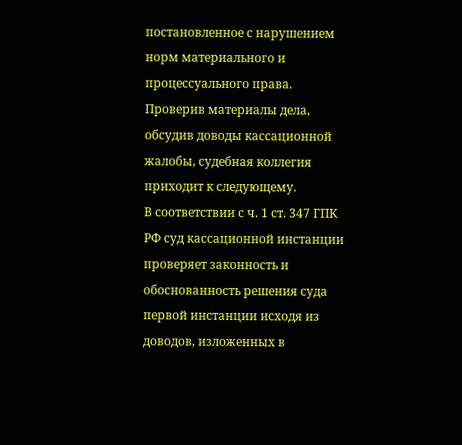постановленное с нарушением норм материального и процессуального права.
Проверив материалы дела, обсудив доводы кассационной жалобы, судебная коллегия приходит к следующему.
В соответствии с ч. 1 ст. 347 ГПК РФ суд кассационной инстанции проверяет законность и обоснованность решения суда первой инстанции исходя из доводов, изложенных в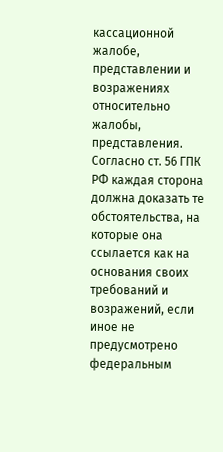кассационной жалобе, представлении и возражениях относительно жалобы, представления.
Согласно ст. 56 ГПК РФ каждая сторона должна доказать те обстоятельства, на которые она ссылается как на основания своих требований и возражений, если иное не предусмотрено федеральным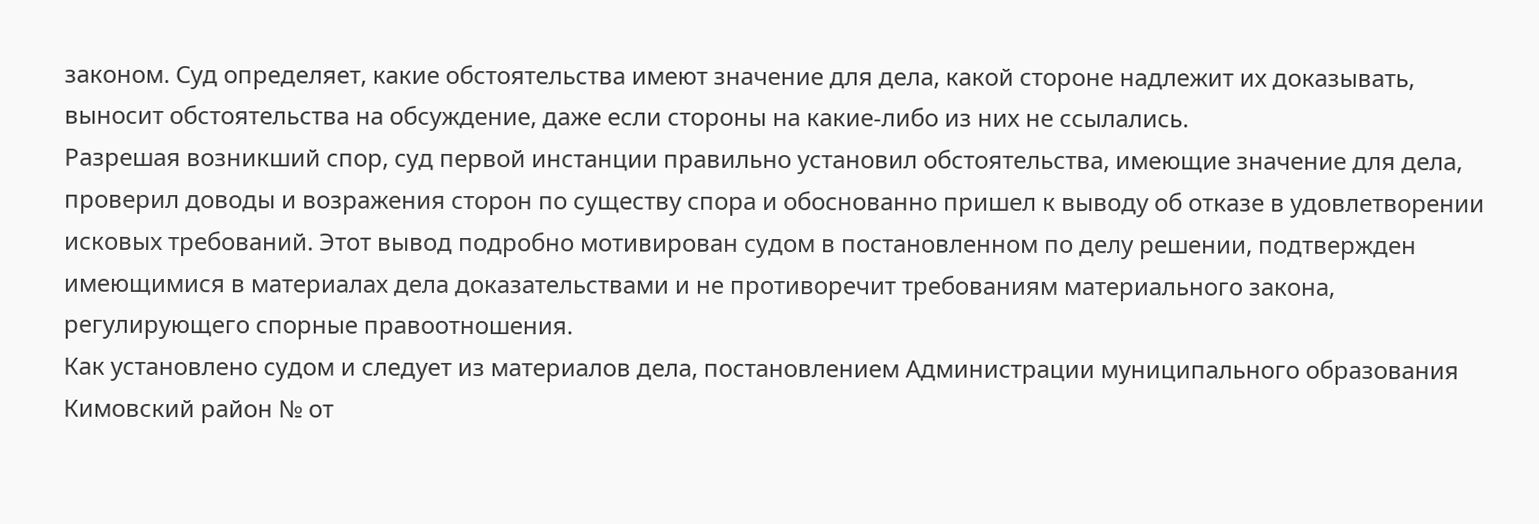законом. Суд определяет, какие обстоятельства имеют значение для дела, какой стороне надлежит их доказывать, выносит обстоятельства на обсуждение, даже если стороны на какие-либо из них не ссылались.
Разрешая возникший спор, суд первой инстанции правильно установил обстоятельства, имеющие значение для дела, проверил доводы и возражения сторон по существу спора и обоснованно пришел к выводу об отказе в удовлетворении исковых требований. Этот вывод подробно мотивирован судом в постановленном по делу решении, подтвержден имеющимися в материалах дела доказательствами и не противоречит требованиям материального закона, регулирующего спорные правоотношения.
Как установлено судом и следует из материалов дела, постановлением Администрации муниципального образования Кимовский район № от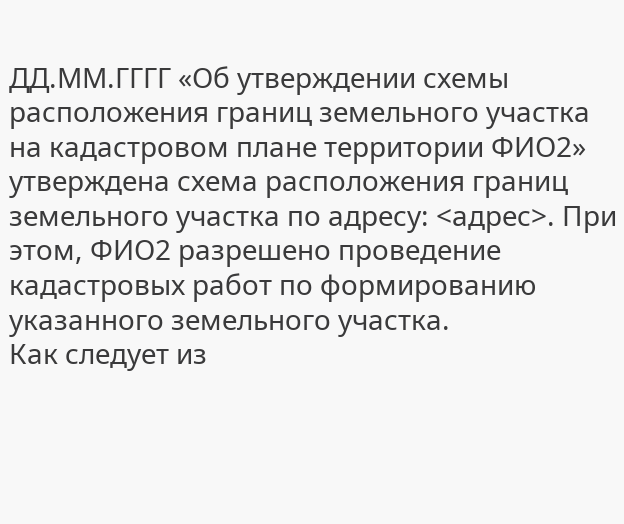ДД.ММ.ГГГГ «Об утверждении схемы расположения границ земельного участка на кадастровом плане территории ФИО2» утверждена схема расположения границ земельного участка по адресу: <адрес>. При этом, ФИО2 разрешено проведение кадастровых работ по формированию указанного земельного участка.
Как следует из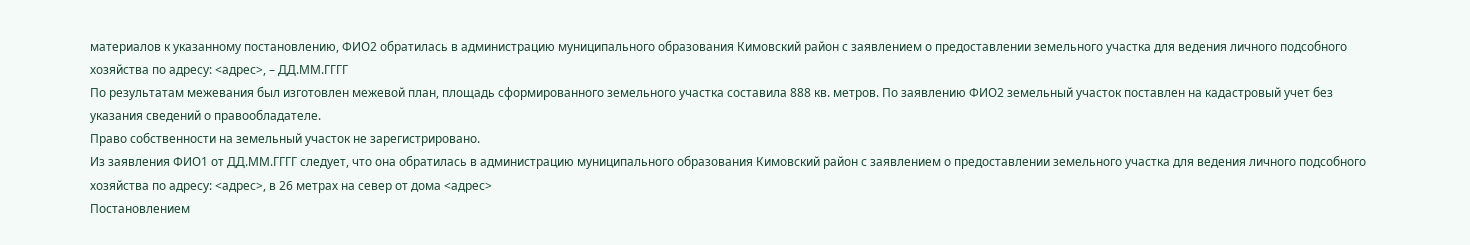материалов к указанному постановлению, ФИО2 обратилась в администрацию муниципального образования Кимовский район с заявлением о предоставлении земельного участка для ведения личного подсобного хозяйства по адресу: <адрес>, – ДД.ММ.ГГГГ
По результатам межевания был изготовлен межевой план, площадь сформированного земельного участка составила 888 кв. метров. По заявлению ФИО2 земельный участок поставлен на кадастровый учет без указания сведений о правообладателе.
Право собственности на земельный участок не зарегистрировано.
Из заявления ФИО1 от ДД.ММ.ГГГГ следует, что она обратилась в администрацию муниципального образования Кимовский район с заявлением о предоставлении земельного участка для ведения личного подсобного хозяйства по адресу: <адрес>, в 26 метрах на север от дома <адрес>
Постановлением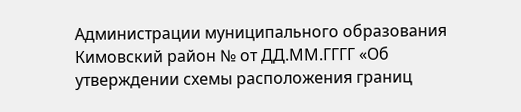Администрации муниципального образования Кимовский район № от ДД.ММ.ГГГГ «Об утверждении схемы расположения границ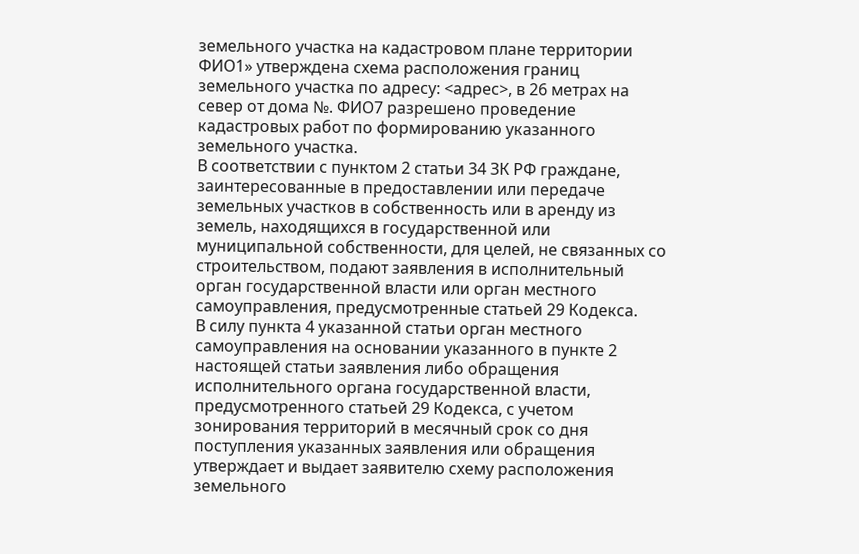земельного участка на кадастровом плане территории ФИО1» утверждена схема расположения границ земельного участка по адресу: <адрес>, в 26 метрах на север от дома №. ФИО7 разрешено проведение кадастровых работ по формированию указанного земельного участка.
В соответствии с пунктом 2 статьи 34 ЗК РФ граждане, заинтересованные в предоставлении или передаче земельных участков в собственность или в аренду из земель, находящихся в государственной или муниципальной собственности, для целей, не связанных со строительством, подают заявления в исполнительный орган государственной власти или орган местного самоуправления, предусмотренные статьей 29 Кодекса.
В силу пункта 4 указанной статьи орган местного самоуправления на основании указанного в пункте 2 настоящей статьи заявления либо обращения исполнительного органа государственной власти, предусмотренного статьей 29 Кодекса, с учетом зонирования территорий в месячный срок со дня поступления указанных заявления или обращения утверждает и выдает заявителю схему расположения земельного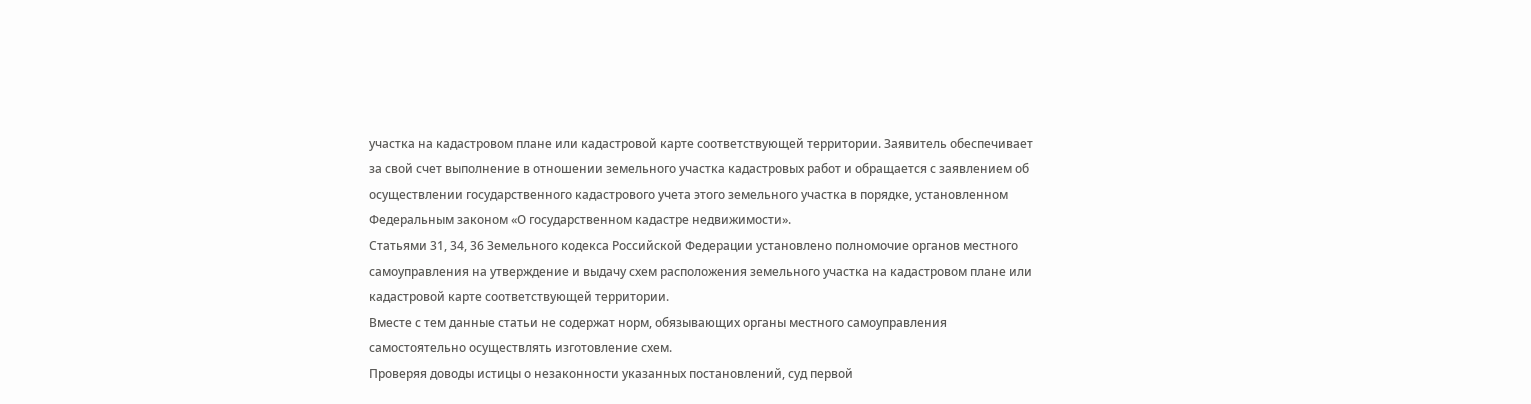участка на кадастровом плане или кадастровой карте соответствующей территории. Заявитель обеспечивает за свой счет выполнение в отношении земельного участка кадастровых работ и обращается с заявлением об осуществлении государственного кадастрового учета этого земельного участка в порядке, установленном Федеральным законом «О государственном кадастре недвижимости».
Статьями 31, 34, 36 Земельного кодекса Российской Федерации установлено полномочие органов местного самоуправления на утверждение и выдачу схем расположения земельного участка на кадастровом плане или кадастровой карте соответствующей территории.
Вместе с тем данные статьи не содержат норм, обязывающих органы местного самоуправления самостоятельно осуществлять изготовление схем.
Проверяя доводы истицы о незаконности указанных постановлений, суд первой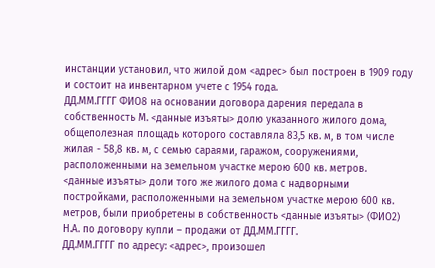инстанции установил, что жилой дом <адрес> был построен в 1909 году и состоит на инвентарном учете с 1954 года.
ДД.ММ.ГГГГ ФИО8 на основании договора дарения передала в собственность М. <данные изъяты> долю указанного жилого дома, общеполезная площадь которого составляла 83,5 кв. м, в том числе жилая - 58,8 кв. м, с семью сараями, гаражом, сооружениями, расположенными на земельном участке мерою 600 кв. метров.
<данные изъяты> доли того же жилого дома с надворными постройками, расположенными на земельном участке мерою 600 кв. метров, были приобретены в собственность <данные изъяты> (ФИО2) Н.А. по договору купли – продажи от ДД.ММ.ГГГГ.
ДД.ММ.ГГГГ по адресу: <адрес>, произошел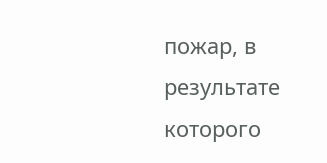пожар, в результате которого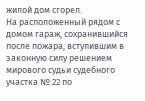жилой дом сгорел.
На расположенный рядом с домом гараж, сохранившийся после пожара, вступившим в законную силу решением мирового судьи судебного участка № 22 по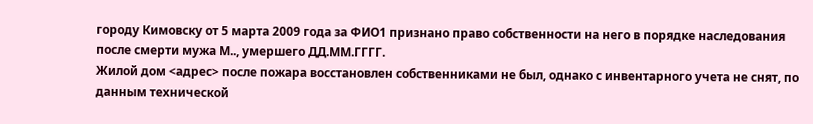городу Кимовску от 5 марта 2009 года за ФИО1 признано право собственности на него в порядке наследования после смерти мужа М.., умершего ДД.ММ.ГГГГ.
Жилой дом <адрес> после пожара восстановлен собственниками не был, однако с инвентарного учета не снят, по данным технической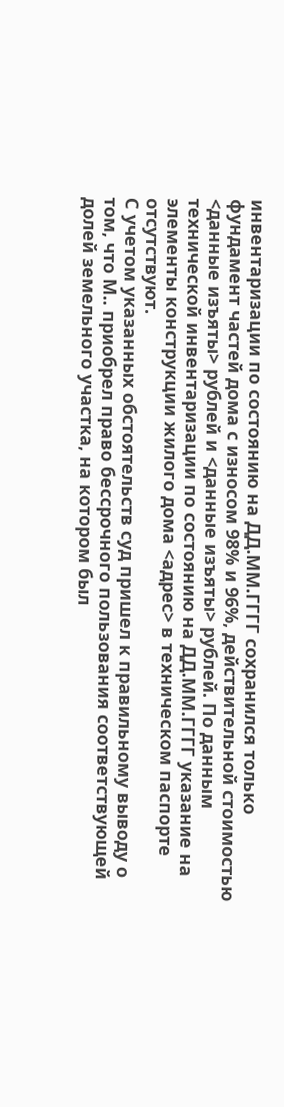инвентаризации по состоянию на ДД.ММ.ГГГГ сохранился только фундамент частей дома с износом 98% и 96%, действительной стоимостью <данные изъяты> рублей и <данные изъяты> рублей. По данным технической инвентаризации по состоянию на ДД.ММ.ГГГГ указание на элементы конструкции жилого дома <адрес> в техническом паспорте отсутствуют.
С учетом указанных обстоятельств суд пришел к правильному выводу о том, что М.. приобрел право бессрочного пользования соответствующей долей земельного участка, на котором был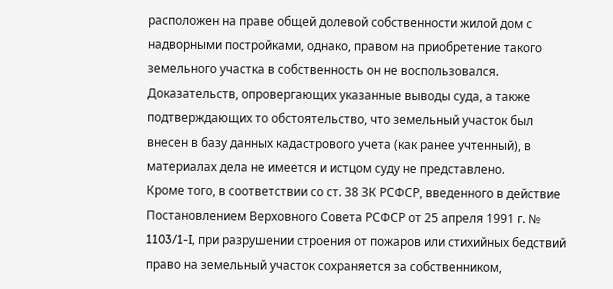расположен на праве общей долевой собственности жилой дом с надворными постройками, однако, правом на приобретение такого земельного участка в собственность он не воспользовался.
Доказательств, опровергающих указанные выводы суда, а также подтверждающих то обстоятельство, что земельный участок был внесен в базу данных кадастрового учета (как ранее учтенный), в материалах дела не имеется и истцом суду не представлено.
Кроме того, в соответствии со ст. 38 ЗК РСФСР, введенного в действие Постановлением Верховного Совета РСФСР от 25 апреля 1991 г. № 1103/1-I, при разрушении строения от пожаров или стихийных бедствий право на земельный участок сохраняется за собственником,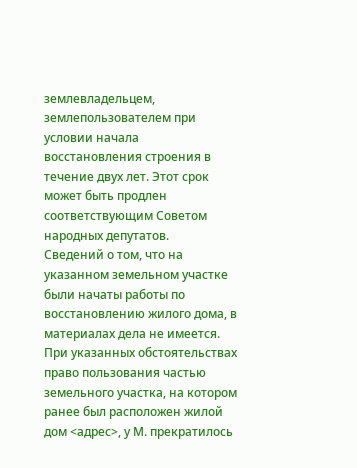землевладельцем, землепользователем при условии начала восстановления строения в течение двух лет. Этот срок может быть продлен соответствующим Советом народных депутатов.
Сведений о том, что на указанном земельном участке были начаты работы по восстановлению жилого дома, в материалах дела не имеется.
При указанных обстоятельствах право пользования частью земельного участка, на котором ранее был расположен жилой дом <адрес>, у М. прекратилось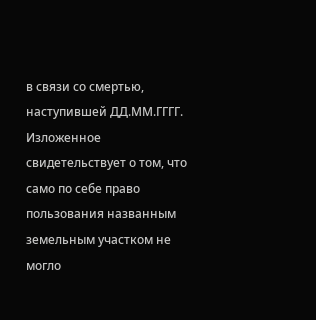в связи со смертью, наступившей ДД.ММ.ГГГГ.
Изложенное свидетельствует о том, что само по себе право пользования названным земельным участком не могло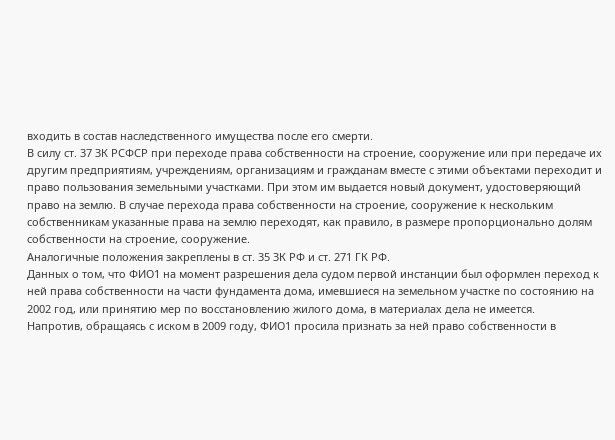входить в состав наследственного имущества после его смерти.
В силу ст. 37 ЗК РСФСР при переходе права собственности на строение, сооружение или при передаче их другим предприятиям, учреждениям, организациям и гражданам вместе с этими объектами переходит и право пользования земельными участками. При этом им выдается новый документ, удостоверяющий право на землю. В случае перехода права собственности на строение, сооружение к нескольким собственникам указанные права на землю переходят, как правило, в размере пропорционально долям собственности на строение, сооружение.
Аналогичные положения закреплены в ст. 35 ЗК РФ и ст. 271 ГК РФ.
Данных о том, что ФИО1 на момент разрешения дела судом первой инстанции был оформлен переход к ней права собственности на части фундамента дома, имевшиеся на земельном участке по состоянию на 2002 год, или принятию мер по восстановлению жилого дома, в материалах дела не имеется.
Напротив, обращаясь с иском в 2009 году, ФИО1 просила признать за ней право собственности в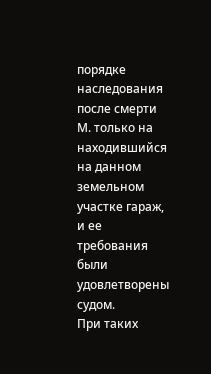порядке наследования после смерти М. только на находившийся на данном земельном участке гараж, и ее требования были удовлетворены судом.
При таких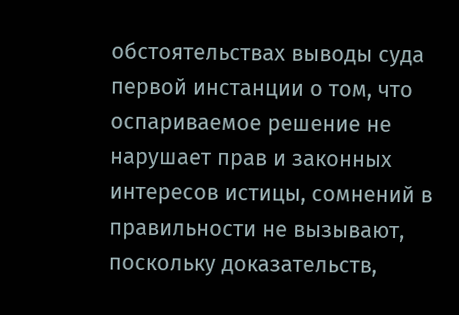обстоятельствах выводы суда первой инстанции о том, что оспариваемое решение не нарушает прав и законных интересов истицы, сомнений в правильности не вызывают, поскольку доказательств,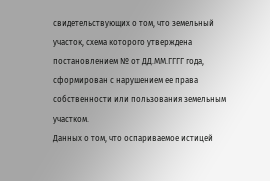свидетельствующих о том, что земельный участок, схема которого утверждена постановлением № от ДД.ММ.ГГГГ года, сформирован с нарушением ее права собственности или пользования земельным участком.
Данных о том, что оспариваемое истицей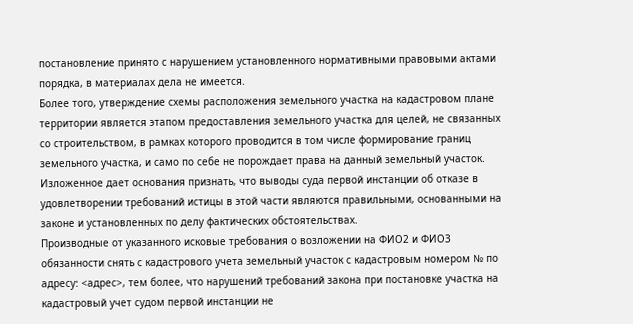постановление принято с нарушением установленного нормативными правовыми актами порядка, в материалах дела не имеется.
Более того, утверждение схемы расположения земельного участка на кадастровом плане территории является этапом предоставления земельного участка для целей, не связанных со строительством, в рамках которого проводится в том числе формирование границ земельного участка, и само по себе не порождает права на данный земельный участок.
Изложенное дает основания признать, что выводы суда первой инстанции об отказе в удовлетворении требований истицы в этой части являются правильными, основанными на законе и установленных по делу фактических обстоятельствах.
Производные от указанного исковые требования о возложении на ФИО2 и ФИО3 обязанности снять с кадастрового учета земельный участок с кадастровым номером № по адресу: <адрес>, тем более, что нарушений требований закона при постановке участка на кадастровый учет судом первой инстанции не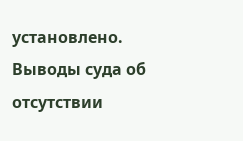установлено.
Выводы суда об отсутствии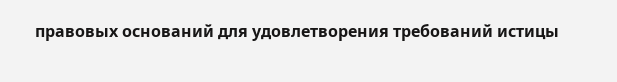правовых оснований для удовлетворения требований истицы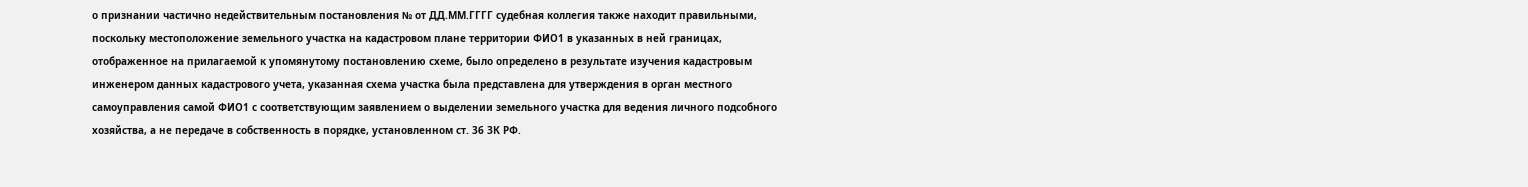о признании частично недействительным постановления № от ДД.ММ.ГГГГ судебная коллегия также находит правильными, поскольку местоположение земельного участка на кадастровом плане территории ФИО1 в указанных в ней границах, отображенное на прилагаемой к упомянутому постановлению схеме, было определено в результате изучения кадастровым инженером данных кадастрового учета, указанная схема участка была представлена для утверждения в орган местного самоуправления самой ФИО1 с соответствующим заявлением о выделении земельного участка для ведения личного подсобного хозяйства, а не передаче в собственность в порядке, установленном ст. 36 ЗК РФ.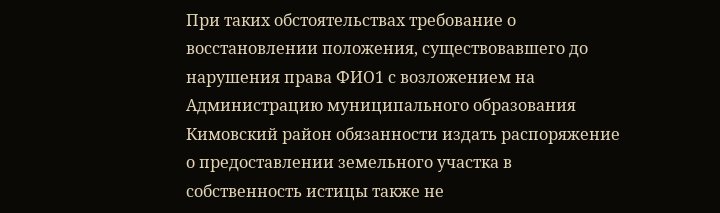При таких обстоятельствах требование о восстановлении положения, существовавшего до нарушения права ФИО1 с возложением на Администрацию муниципального образования Кимовский район обязанности издать распоряжение о предоставлении земельного участка в собственность истицы также не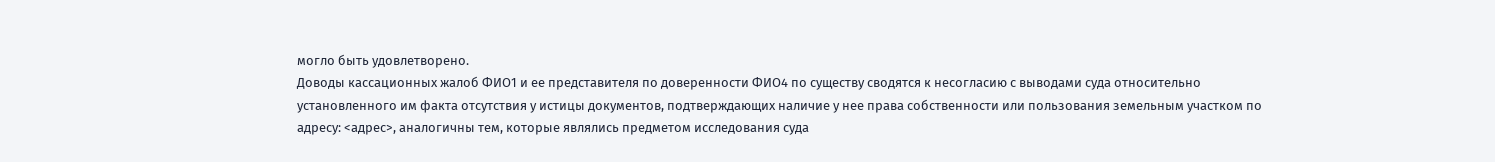могло быть удовлетворено.
Доводы кассационных жалоб ФИО1 и ее представителя по доверенности ФИО4 по существу сводятся к несогласию с выводами суда относительно установленного им факта отсутствия у истицы документов, подтверждающих наличие у нее права собственности или пользования земельным участком по адресу: <адрес>, аналогичны тем, которые являлись предметом исследования суда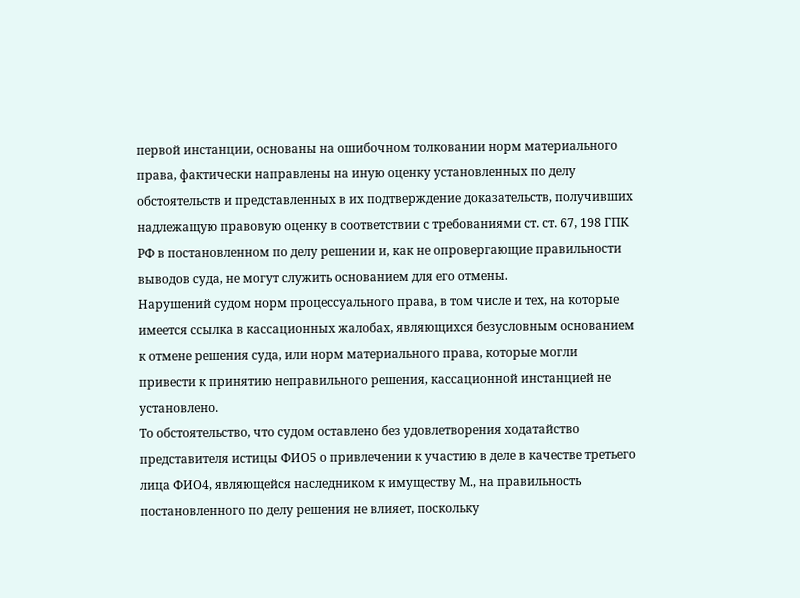первой инстанции, основаны на ошибочном толковании норм материального права, фактически направлены на иную оценку установленных по делу обстоятельств и представленных в их подтверждение доказательств, получивших надлежащую правовую оценку в соответствии с требованиями ст. ст. 67, 198 ГПК РФ в постановленном по делу решении и, как не опровергающие правильности выводов суда, не могут служить основанием для его отмены.
Нарушений судом норм процессуального права, в том числе и тех, на которые имеется ссылка в кассационных жалобах, являющихся безусловным основанием к отмене решения суда, или норм материального права, которые могли привести к принятию неправильного решения, кассационной инстанцией не установлено.
То обстоятельство, что судом оставлено без удовлетворения ходатайство представителя истицы ФИО5 о привлечении к участию в деле в качестве третьего лица ФИО4, являющейся наследником к имуществу М., на правильность постановленного по делу решения не влияет, поскольку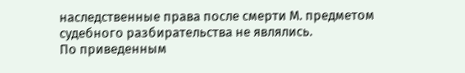наследственные права после смерти М. предметом судебного разбирательства не являлись.
По приведенным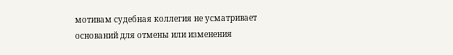мотивам судебная коллегия не усматривает оснований для отмены или изменения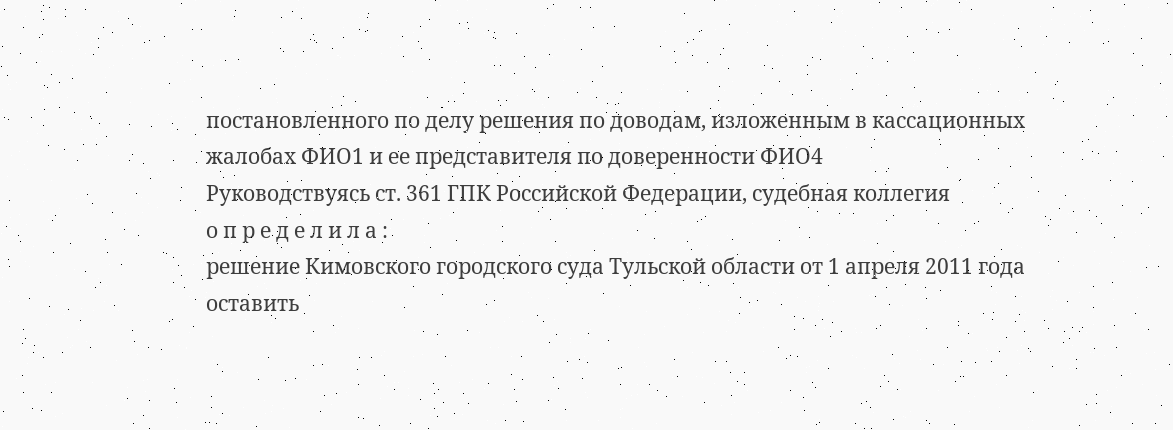постановленного по делу решения по доводам, изложенным в кассационных жалобах ФИО1 и ее представителя по доверенности ФИО4
Руководствуясь ст. 361 ГПК Российской Федерации, судебная коллегия
о п р е д е л и л а :
решение Кимовского городского суда Тульской области от 1 апреля 2011 года оставить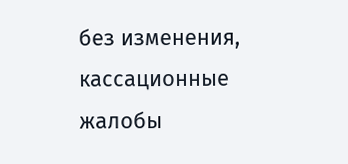без изменения, кассационные жалобы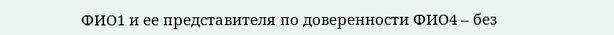ФИО1 и ее представителя по доверенности ФИО4 – без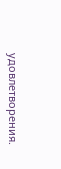удовлетворения.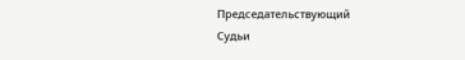Председательствующий
Судьи